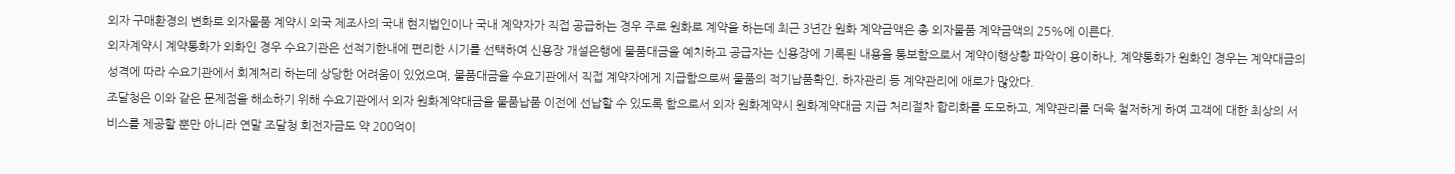외자 구매환경의 변화로 외자물품 계약시 외국 제조사의 국내 현지법인이나 국내 계약자가 직접 공급하는 경우 주로 원화로 계약을 하는데 최근 3년간 원화 계약금액은 총 외자물품 계약금액의 25%에 이른다.
외자계약시 계약통화가 외화인 경우 수요기관은 선적기한내에 편리한 시기를 선택하여 신용장 개설은행에 물품대금을 예치하고 공급자는 신용장에 기록된 내용을 통보함으로서 계약이행상황 파악이 용이하나, 계약통화가 원화인 경우는 계약대금의 성격에 따라 수요기관에서 회계처리 하는데 상당한 어려움이 있었으며, 물품대금을 수요기관에서 직접 계약자에게 지급함으로써 물품의 적기납품확인, 하자관리 등 계약관리에 애로가 많았다.
조달청은 이와 같은 문제점을 해소하기 위해 수요기관에서 외자 원화계약대금을 물품납품 이전에 선납할 수 있도록 함으로서 외자 원화계약시 원화계약대금 지급 처리절차 합리화를 도모하고, 계약관리를 더욱 철저하게 하여 고객에 대한 최상의 서비스를 제공할 뿐만 아니라 연말 조달청 회전자금도 약 200억이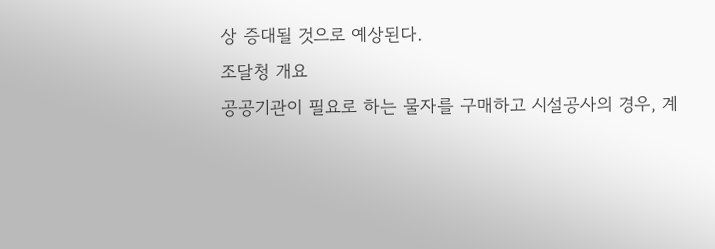상 증대될 것으로 예상된다.
조달청 개요
공공기관이 필요로 하는 물자를 구매하고 시설공사의 경우, 계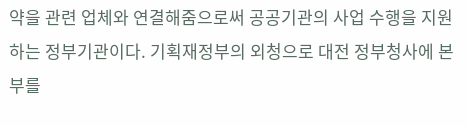약을 관련 업체와 연결해줌으로써 공공기관의 사업 수행을 지원하는 정부기관이다. 기획재정부의 외청으로 대전 정부청사에 본부를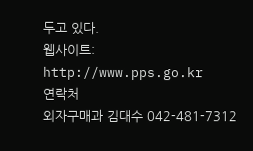두고 있다.
웹사이트: http://www.pps.go.kr
연락처
외자구매과 김대수 042-481-7312